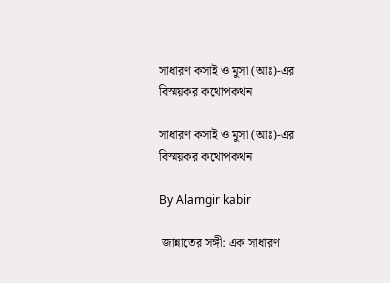সাধারণ কসাই ও মুসা (আঃ)-এর বিস্ময়কর কথোপকথন

সাধারণ কসাই ও মুসা (আঃ)-এর বিস্ময়কর কথোপকথন

By Alamgir kabir

 জান্নাতের সঙ্গী: এক সাধারণ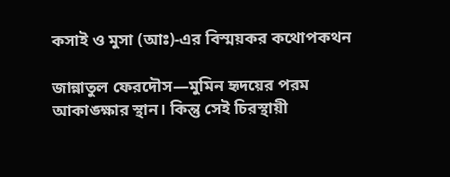কসাই ও মুসা (আঃ)-এর বিস্ময়কর কথোপকথন

জান্নাতুল ফেরদৌস—মুমিন হৃদয়ের পরম আকাঙ্ক্ষার স্থান। কিন্তু সেই চিরস্থায়ী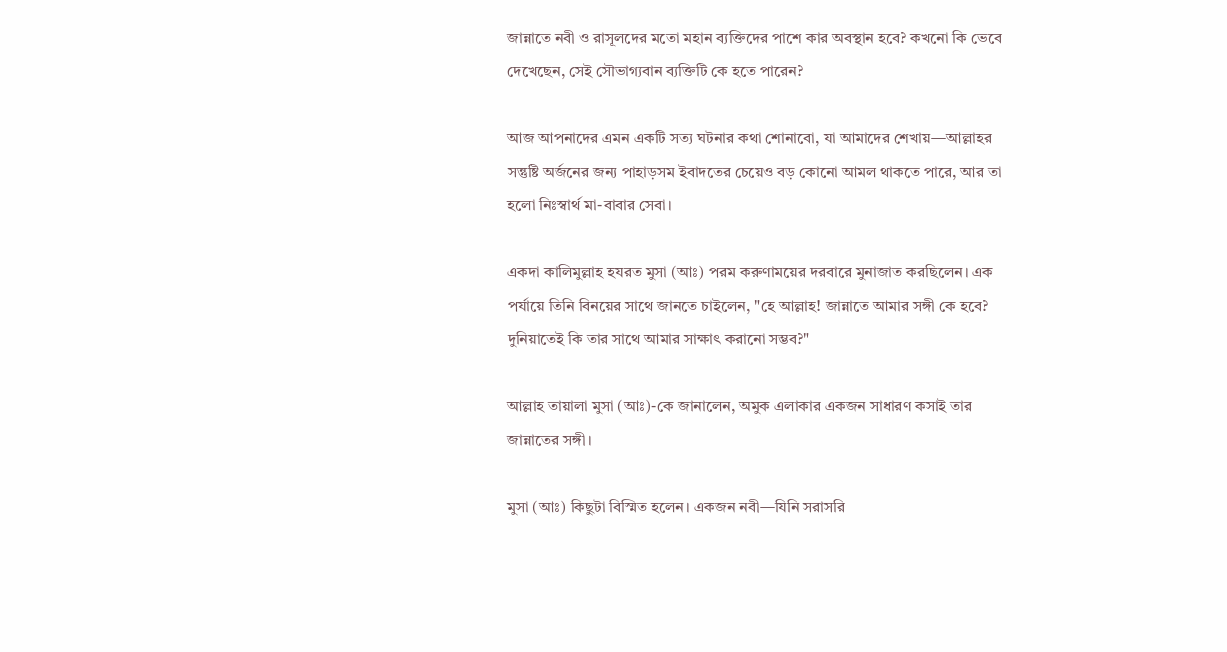জান্নাতে নবী ও রাসূলদের মতো মহান ব্যক্তিদের পাশে কার অবস্থান হবে? কখনো কি ভেবে দেখেছেন, সেই সৌভাগ্যবান ব্যক্তিটি কে হতে পারেন?

আজ আপনাদের এমন একটি সত্য ঘটনার কথা শোনাবো, যা আমাদের শেখায়—আল্লাহর সন্তুষ্টি অর্জনের জন্য পাহাড়সম ইবাদতের চেয়েও বড় কোনো আমল থাকতে পারে, আর তা হলো নিঃস্বার্থ মা-বাবার সেবা।

একদা কালিমুল্লাহ হযরত মুসা (আঃ) পরম করুণাময়ের দরবারে মুনাজাত করছিলেন। এক পর্যায়ে তিনি বিনয়ের সাথে জানতে চাইলেন, "হে আল্লাহ! জান্নাতে আমার সঙ্গী কে হবে? দুনিয়াতেই কি তার সাথে আমার সাক্ষাৎ করানো সম্ভব?"

আল্লাহ তায়ালা মুসা (আঃ)-কে জানালেন, অমুক এলাকার একজন সাধারণ কসাই তার জান্নাতের সঙ্গী।

মুসা (আঃ) কিছুটা বিস্মিত হলেন। একজন নবী—যিনি সরাসরি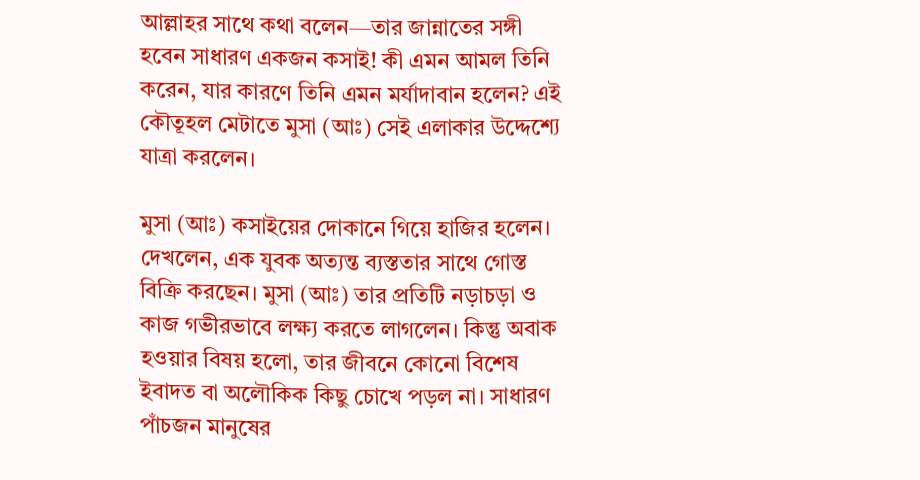আল্লাহর সাথে কথা বলেন—তার জান্নাতের সঙ্গী হবেন সাধারণ একজন কসাই! কী এমন আমল তিনি করেন, যার কারণে তিনি এমন মর্যাদাবান হলেন? এই কৌতূহল মেটাতে মুসা (আঃ) সেই এলাকার উদ্দেশ্যে যাত্রা করলেন।

মুসা (আঃ) কসাইয়ের দোকানে গিয়ে হাজির হলেন। দেখলেন, এক যুবক অত্যন্ত ব্যস্ততার সাথে গোস্ত বিক্রি করছেন। মুসা (আঃ) তার প্রতিটি নড়াচড়া ও কাজ গভীরভাবে লক্ষ্য করতে লাগলেন। কিন্তু অবাক হওয়ার বিষয় হলো, তার জীবনে কোনো বিশেষ ইবাদত বা অলৌকিক কিছু চোখে পড়ল না। সাধারণ পাঁচজন মানুষের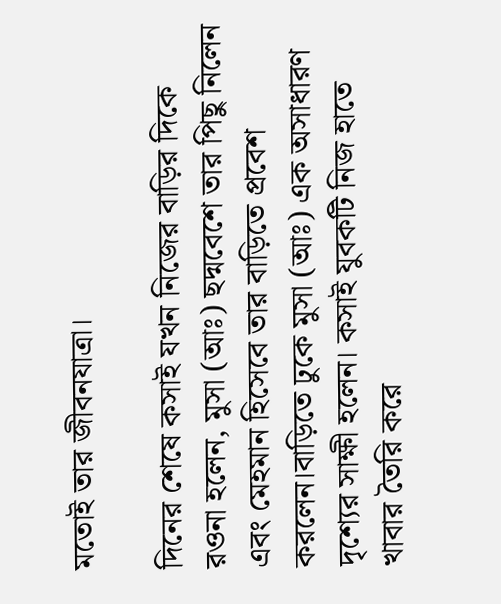মতোই তার জীবনযাত্রা।

দিনের শেষে কসাই যখন নিজের বাড়ির দিকে রওনা হলেন, মুসা (আঃ) ছদ্মবেশে তার পিছু নিলেন এবং মেহমান হিসেবে তার বাড়িতে প্রবেশ করলেন।বাড়িতে ঢুকে মুসা (আঃ) এক অসাধারণ দৃশ্যের সাক্ষী হলেন। কসাই যুবকটি নিজ হাতে খাবার তৈরি করে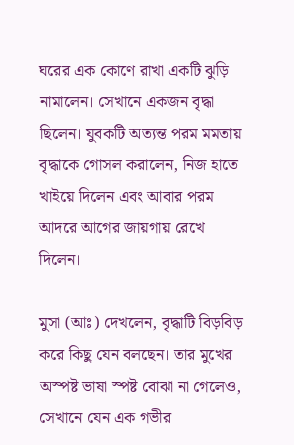ঘরের এক কোণে রাখা একটি ঝুড়ি নামালেন। সেখানে একজন বৃদ্ধা ছিলেন। যুবকটি অত্যন্ত পরম মমতায় বৃদ্ধাকে গোসল করালেন, নিজ হাতে খাইয়ে দিলেন এবং আবার পরম আদরে আগের জায়গায় রেখে দিলেন।

মুসা (আঃ) দেখলেন, বৃদ্ধাটি বিড়বিড় করে কিছু যেন বলছেন। তার মুখের অস্পষ্ট ভাষা স্পষ্ট বোঝা না গেলেও, সেখানে যেন এক গভীর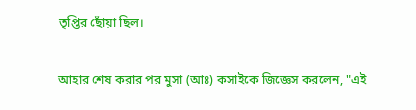তৃপ্তির ছোঁয়া ছিল।

আহার শেষ করার পর মুসা (আঃ) কসাইকে জিজ্ঞেস করলেন, "এই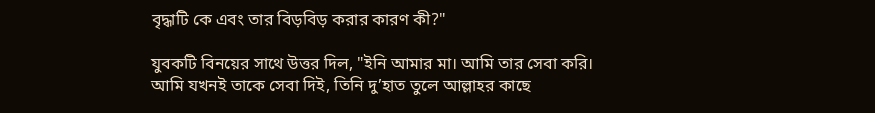বৃদ্ধাটি কে এবং তার বিড়বিড় করার কারণ কী?"

যুবকটি বিনয়ের সাথে উত্তর দিল, "ইনি আমার মা। আমি তার সেবা করি। আমি যখনই তাকে সেবা দিই, তিনি দু’হাত তুলে আল্লাহর কাছে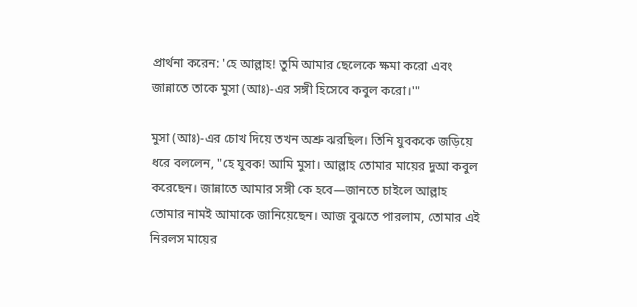প্রার্থনা করেন: 'হে আল্লাহ! তুমি আমার ছেলেকে ক্ষমা করো এবং জান্নাতে তাকে মুসা (আঃ)-এর সঙ্গী হিসেবে কবুল করো।'"

মুসা (আঃ)-এর চোখ দিয়ে তখন অশ্রু ঝরছিল। তিনি যুবককে জড়িয়ে ধরে বললেন, "হে যুবক! আমি মুসা। আল্লাহ তোমার মায়ের দুআ কবুল করেছেন। জান্নাতে আমার সঙ্গী কে হবে—জানতে চাইলে আল্লাহ তোমার নামই আমাকে জানিয়েছেন। আজ বুঝতে পারলাম, তোমার এই নিরলস মায়ের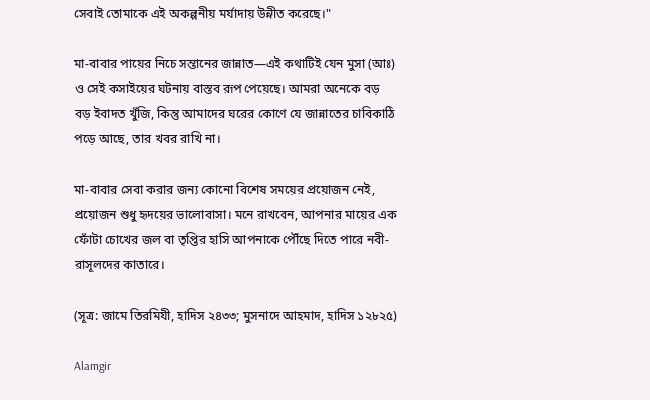সেবাই তোমাকে এই অকল্পনীয় মর্যাদায় উন্নীত করেছে।"

মা-বাবার পায়ের নিচে সন্তানের জান্নাত—এই কথাটিই যেন মুসা (আঃ) ও সেই কসাইয়ের ঘটনায় বাস্তব রূপ পেয়েছে। আমরা অনেকে বড় বড় ইবাদত খুঁজি, কিন্তু আমাদের ঘরের কোণে যে জান্নাতের চাবিকাঠি পড়ে আছে, তার খবর রাখি না।

মা-বাবার সেবা করার জন্য কোনো বিশেষ সময়ের প্রয়োজন নেই, প্রয়োজন শুধু হৃদয়ের ভালোবাসা। মনে রাখবেন, আপনার মায়ের এক ফোঁটা চোখের জল বা তৃপ্তির হাসি আপনাকে পৌঁছে দিতে পারে নবী-রাসূলদের কাতারে।

(সূত্র: জামে তিরমিযী, হাদিস ২৪৩৩; মুসনাদে আহমাদ, হাদিস ১২৮২৫)

Alamgir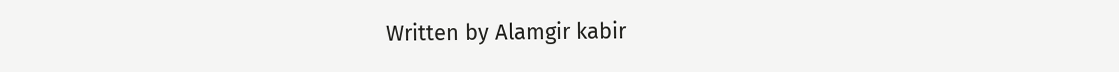Written by Alamgir kabir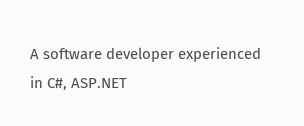A software developer experienced in C#, ASP.NET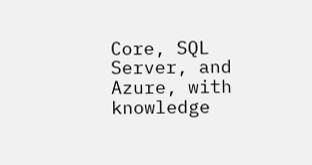Core, SQL Server, and Azure, with knowledge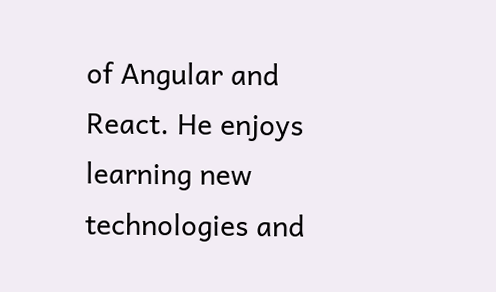of Angular and React. He enjoys learning new technologies and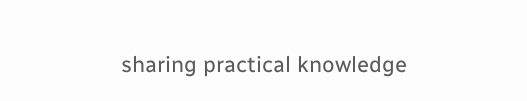sharing practical knowledge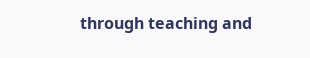through teaching and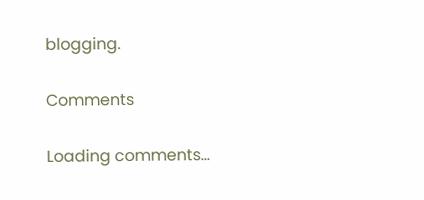blogging.

Comments

Loading comments...